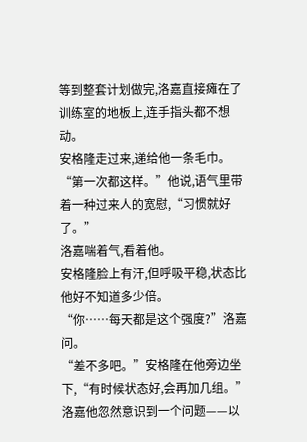等到整套计划做完,洛嘉直接瘫在了训练室的地板上,连手指头都不想动。
安格隆走过来,递给他一条毛巾。
“第一次都这样。”他说,语气里带着一种过来人的宽慰,“习惯就好了。”
洛嘉喘着气,看着他。
安格隆脸上有汗,但呼吸平稳,状态比他好不知道多少倍。
“你……每天都是这个强度?”洛嘉问。
“差不多吧。”安格隆在他旁边坐下,“有时候状态好,会再加几组。”
洛嘉他忽然意识到一个问题——以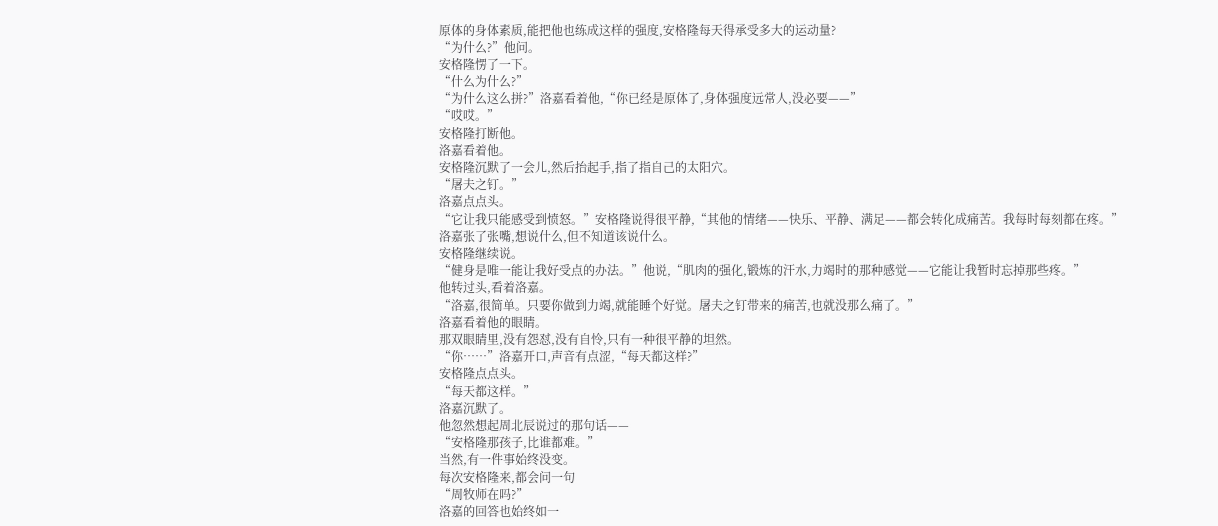原体的身体素质,能把他也练成这样的强度,安格隆每天得承受多大的运动量?
“为什么?”他问。
安格隆愣了一下。
“什么为什么?”
“为什么这么拼?”洛嘉看着他,“你已经是原体了,身体强度远常人,没必要——”
“哎哎。”
安格隆打断他。
洛嘉看着他。
安格隆沉默了一会儿,然后抬起手,指了指自己的太阳穴。
“屠夫之钉。”
洛嘉点点头。
“它让我只能感受到愤怒。”安格隆说得很平静,“其他的情绪——快乐、平静、满足——都会转化成痛苦。我每时每刻都在疼。”
洛嘉张了张嘴,想说什么,但不知道该说什么。
安格隆继续说。
“健身是唯一能让我好受点的办法。”他说,“肌肉的强化,锻炼的汗水,力竭时的那种感觉——它能让我暂时忘掉那些疼。”
他转过头,看着洛嘉。
“洛嘉,很简单。只要你做到力竭,就能睡个好觉。屠夫之钉带来的痛苦,也就没那么痛了。”
洛嘉看着他的眼睛。
那双眼睛里,没有怨怼,没有自怜,只有一种很平静的坦然。
“你……”洛嘉开口,声音有点涩,“每天都这样?”
安格隆点点头。
“每天都这样。”
洛嘉沉默了。
他忽然想起周北辰说过的那句话——
“安格隆那孩子,比谁都难。”
当然,有一件事始终没变。
每次安格隆来,都会问一句
“周牧师在吗?”
洛嘉的回答也始终如一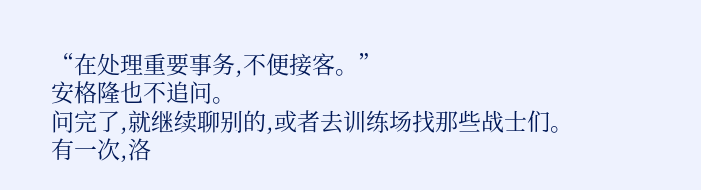“在处理重要事务,不便接客。”
安格隆也不追问。
问完了,就继续聊别的,或者去训练场找那些战士们。
有一次,洛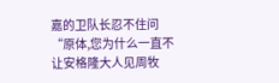嘉的卫队长忍不住问“原体,您为什么一直不让安格隆大人见周牧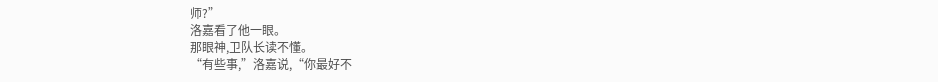师?”
洛嘉看了他一眼。
那眼神,卫队长读不懂。
“有些事,”洛嘉说,“你最好不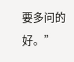要多问的好。”